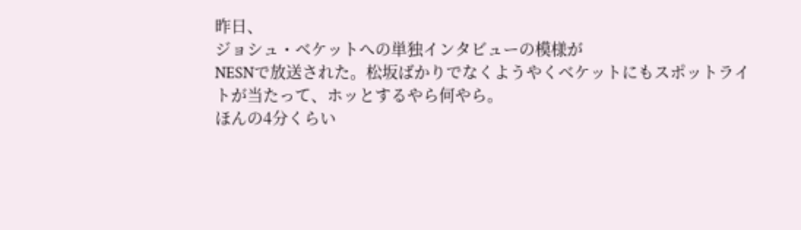昨日、
ジョシュ・ベケットへの単独インタビューの模様が
NESNで放送された。松坂ばかりでなくようやくベケットにもスポットライトが当たって、ホッとするやら何やら。
ほんの4分くらい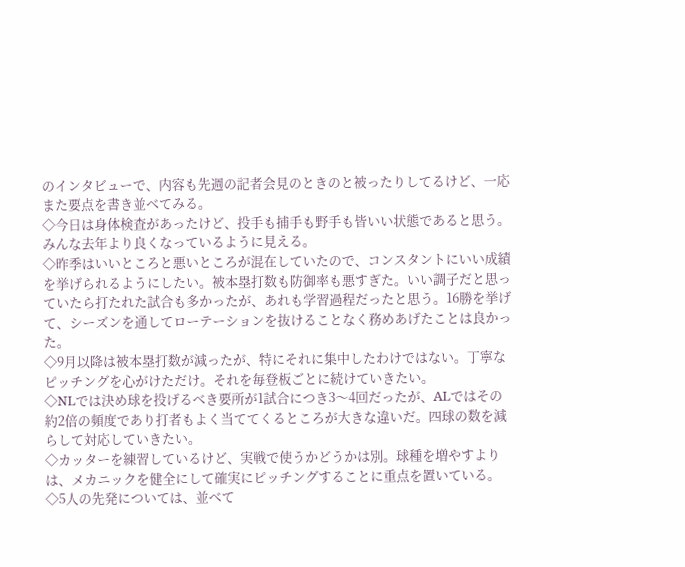のインタビューで、内容も先週の記者会見のときのと被ったりしてるけど、一応また要点を書き並べてみる。
◇今日は身体検査があったけど、投手も捕手も野手も皆いい状態であると思う。みんな去年より良くなっているように見える。
◇昨季はいいところと悪いところが混在していたので、コンスタントにいい成績を挙げられるようにしたい。被本塁打数も防御率も悪すぎた。いい調子だと思っていたら打たれた試合も多かったが、あれも学習過程だったと思う。16勝を挙げて、シーズンを通してローテーションを抜けることなく務めあげたことは良かった。
◇9月以降は被本塁打数が減ったが、特にそれに集中したわけではない。丁寧なピッチングを心がけただけ。それを毎登板ごとに続けていきたい。
◇NLでは決め球を投げるべき要所が1試合につき3〜4回だったが、ALではその約2倍の頻度であり打者もよく当ててくるところが大きな違いだ。四球の数を減らして対応していきたい。
◇カッターを練習しているけど、実戦で使うかどうかは別。球種を増やすよりは、メカニックを健全にして確実にピッチングすることに重点を置いている。
◇5人の先発については、並べて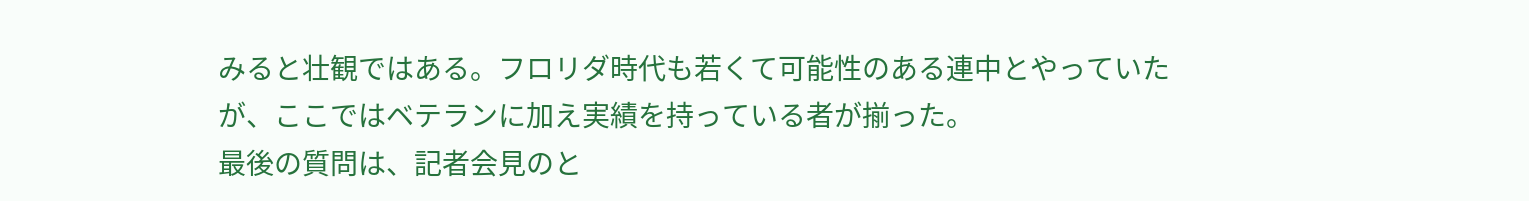みると壮観ではある。フロリダ時代も若くて可能性のある連中とやっていたが、ここではベテランに加え実績を持っている者が揃った。
最後の質問は、記者会見のと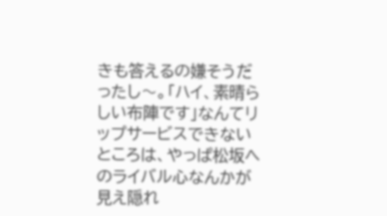きも答えるの嫌そうだったし〜。「ハイ、素晴らしい布陣です」なんてリップサービスできないところは、やっぱ松坂へのライバル心なんかが見え隠れ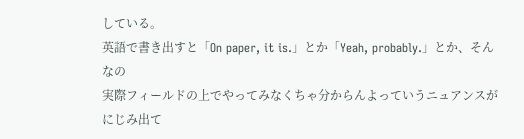している。
英語で書き出すと「On paper, it is.」とか「Yeah, probably.」とか、そんなの
実際フィールドの上でやってみなくちゃ分からんよっていうニュアンスがにじみ出て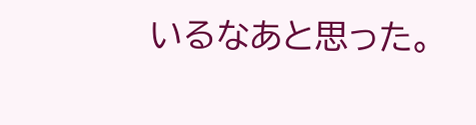いるなあと思った。